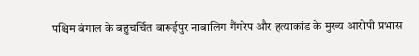पश्चिम बंगाल के बहुचर्चित बारूईपुर नाबालिग गैंगरेप और हत्याकांड के मुख्य आरोपी प्रभास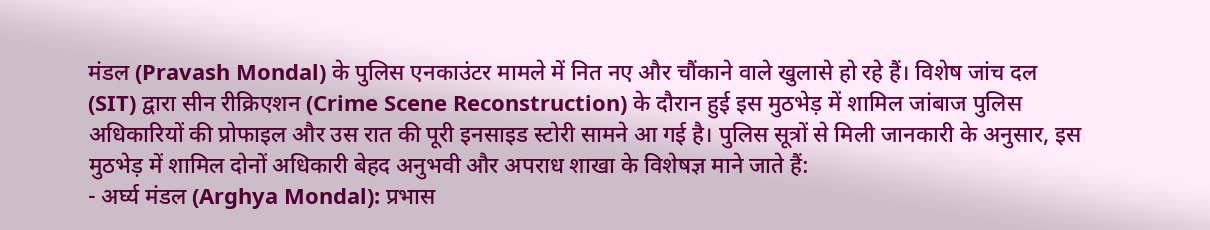मंडल (Pravash Mondal) के पुलिस एनकाउंटर मामले में नित नए और चौंकाने वाले खुलासे हो रहे हैं। विशेष जांच दल (SIT) द्वारा सीन रीक्रिएशन (Crime Scene Reconstruction) के दौरान हुई इस मुठभेड़ में शामिल जांबाज पुलिस अधिकारियों की प्रोफाइल और उस रात की पूरी इनसाइड स्टोरी सामने आ गई है। पुलिस सूत्रों से मिली जानकारी के अनुसार, इस मुठभेड़ में शामिल दोनों अधिकारी बेहद अनुभवी और अपराध शाखा के विशेषज्ञ माने जाते हैं:
- अर्घ्य मंडल (Arghya Mondal): प्रभास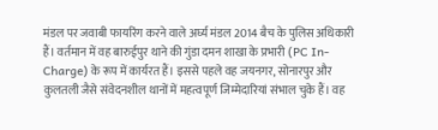मंडल पर जवाबी फायरिंग करने वाले अर्घ्य मंडल 2014 बैच के पुलिस अधिकारी हैं। वर्तमान में वह बारुईपुर थाने की गुंडा दमन शाखा के प्रभारी (PC In-Charge) के रूप में कार्यरत हैं। इससे पहले वह जयनगर, सोनारपुर और कुलतली जैसे संवेदनशील थानों में महत्वपूर्ण जिम्मेदारियां संभाल चुके हैं। वह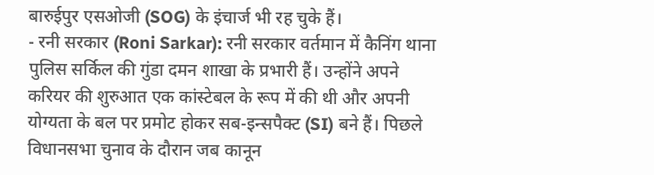बारुईपुर एसओजी (SOG) के इंचार्ज भी रह चुके हैं।
- रनी सरकार (Roni Sarkar): रनी सरकार वर्तमान में कैनिंग थाना पुलिस सर्किल की गुंडा दमन शाखा के प्रभारी हैं। उन्होंने अपने करियर की शुरुआत एक कांस्टेबल के रूप में की थी और अपनी योग्यता के बल पर प्रमोट होकर सब-इन्सपैक्ट (SI) बने हैं। पिछले विधानसभा चुनाव के दौरान जब कानून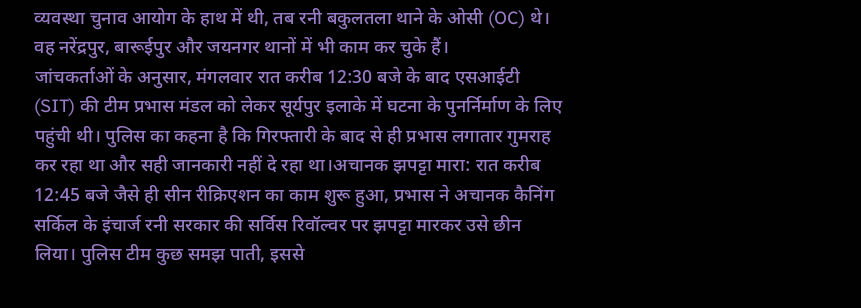व्यवस्था चुनाव आयोग के हाथ में थी, तब रनी बकुलतला थाने के ओसी (OC) थे। वह नरेंद्रपुर, बारूईपुर और जयनगर थानों में भी काम कर चुके हैं।
जांचकर्ताओं के अनुसार, मंगलवार रात करीब 12:30 बजे के बाद एसआईटी (SIT) की टीम प्रभास मंडल को लेकर सूर्यपुर इलाके में घटना के पुनर्निर्माण के लिए पहुंची थी। पुलिस का कहना है कि गिरफ्तारी के बाद से ही प्रभास लगातार गुमराह कर रहा था और सही जानकारी नहीं दे रहा था।अचानक झपट्टा मारा: रात करीब 12:45 बजे जैसे ही सीन रीक्रिएशन का काम शुरू हुआ, प्रभास ने अचानक कैनिंग सर्किल के इंचार्ज रनी सरकार की सर्विस रिवॉल्वर पर झपट्टा मारकर उसे छीन लिया। पुलिस टीम कुछ समझ पाती, इससे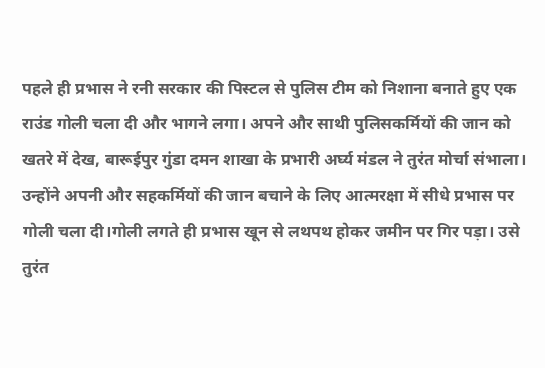पहले ही प्रभास ने रनी सरकार की पिस्टल से पुलिस टीम को निशाना बनाते हुए एक राउंड गोली चला दी और भागने लगा। अपने और साथी पुलिसकर्मियों की जान को खतरे में देख, बारूईपुर गुंडा दमन शाखा के प्रभारी अर्घ्य मंडल ने तुरंत मोर्चा संभाला। उन्होंने अपनी और सहकर्मियों की जान बचाने के लिए आत्मरक्षा में सीधे प्रभास पर गोली चला दी।गोली लगते ही प्रभास खून से लथपथ होकर जमीन पर गिर पड़ा। उसे तुरंत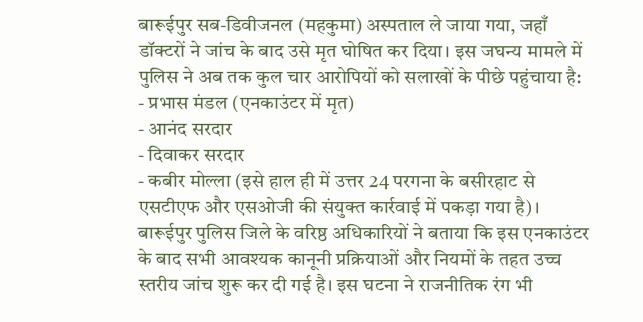बारूईपुर सब-डिवीजनल (महकुमा) अस्पताल ले जाया गया, जहाँ डॉक्टरों ने जांच के बाद उसे मृत घोषित कर दिया। इस जघन्य मामले में पुलिस ने अब तक कुल चार आरोपियों को सलाखों के पीछे पहुंचाया है:
- प्रभास मंडल (एनकाउंटर में मृत)
- आनंद सरदार
- दिवाकर सरदार
- कबीर मोल्ला (इसे हाल ही में उत्तर 24 परगना के बसीरहाट से एसटीएफ और एसओजी की संयुक्त कार्रवाई में पकड़ा गया है)।
बारूईपुर पुलिस जिले के वरिष्ठ अधिकारियों ने बताया कि इस एनकाउंटर के बाद सभी आवश्यक कानूनी प्रक्रियाओं और नियमों के तहत उच्च स्तरीय जांच शुरू कर दी गई है। इस घटना ने राजनीतिक रंग भी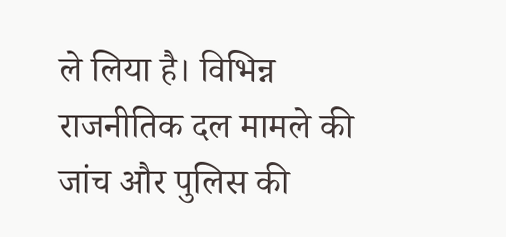ले लिया है। विभिन्न राजनीतिक दल मामले की जांच और पुलिस की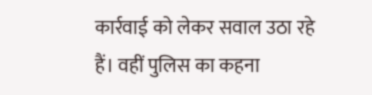कार्रवाई को लेकर सवाल उठा रहे हैं। वहीं पुलिस का कहना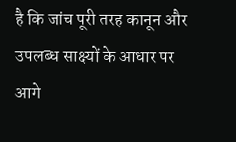है कि जांच पूरी तरह कानून और उपलब्ध साक्ष्यों के आधार पर आगे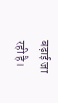बढ़ाई जा रही है।